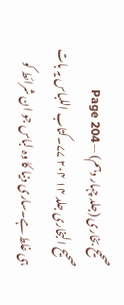صحیح بخاری (جلد چہار دہم) — Page 204
صحیح البخاری جلد ۱۴ ۲۰۴ ۷۷۔کتاب اللباس یہ بات ہی غلط ہے۔ساری دنیا کا وہ لباس جو ان شرائط کو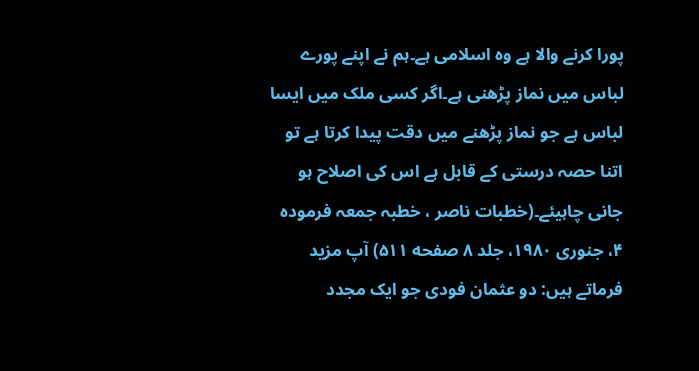پورا کرنے والا ہے وہ اسلامی ہے۔ہم نے اپنے پورے لباس میں نماز پڑھنی ہے۔اگر کسی ملک میں ایسا لباس ہے جو نماز پڑھنے میں دقت پیدا کرتا ہے تو اتنا حصہ درستی کے قابل ہے اس کی اصلاح ہو جانی چاہیئے۔(خطبات ناصر ، خطبہ جمعہ فرموده ۴، جنوری ۱۹۸۰، جلد ۸ صفحه ۵۱۱) آپ مزید فرماتے ہیں: دو عثمان فودی جو ایک مجدد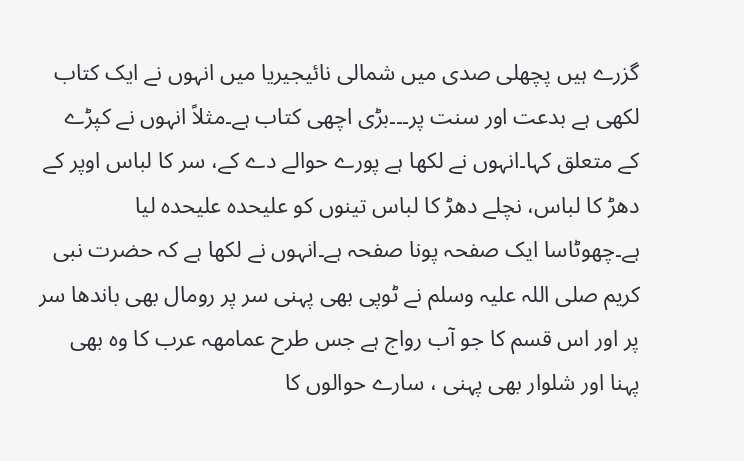گزرے ہیں پچھلی صدی میں شمالی نائیجیریا میں انہوں نے ایک کتاب لکھی ہے بدعت اور سنت پر۔۔۔بڑی اچھی کتاب ہے۔مثلاً انہوں نے کپڑے کے متعلق کہا۔انہوں نے لکھا ہے پورے حوالے دے کے، سر کا لباس اوپر کے دھڑ کا لباس، نچلے دھڑ کا لباس تینوں کو علیحدہ علیحدہ لیا ہے۔چھوٹاسا ایک صفحہ پونا صفحہ ہے۔انہوں نے لکھا ہے کہ حضرت نبی کریم صلی اللہ علیہ وسلم نے ٹوپی بھی پہنی سر پر رومال بھی باندھا سر پر اور اس قسم کا جو آب رواج ہے جس طرح عمامهہ عرب کا وہ بھی پہنا اور شلوار بھی پہنی ، سارے حوالوں کا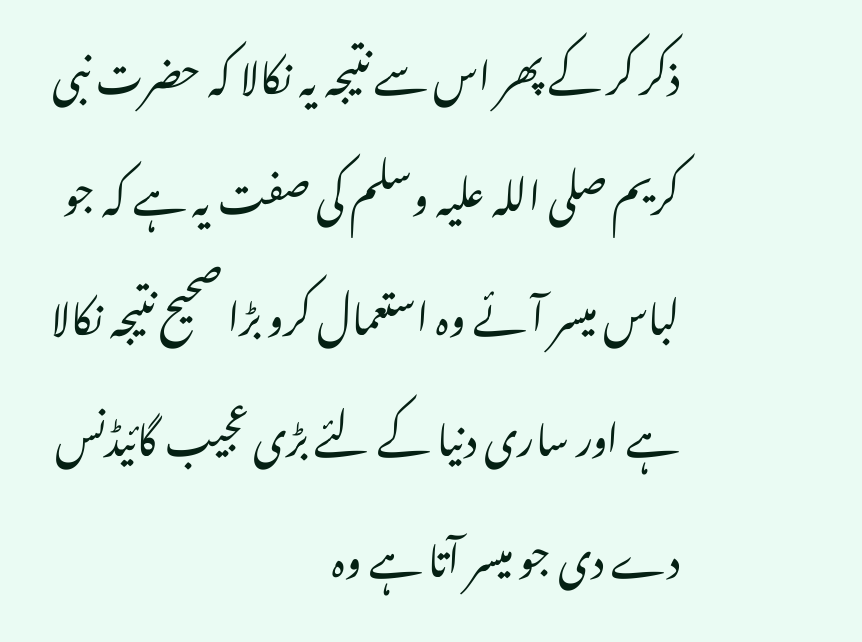ذکر کر کے پھر اس سے نتیجہ یہ نکالا کہ حضرت نبی کریم صلی اللہ علیہ وسلم کی صفت یہ ہے کہ جو لباس میسر آئے وہ استعمال کرو بڑا صحیح نتیجہ نکالا ہے اور ساری دنیا کے لئے بڑی عجیب گائیڈنس دے دی جو میسر آتا ہے وہ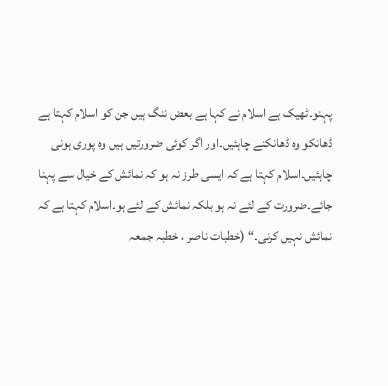پہنو۔ٹھیک ہے اسلام نے کہا ہے بعض ننگ ہیں جن کو اسلام کہتا ہے ڈھانکو وہ ڈھانکنے چاہئیں۔اور اگر کوئی ضرورتیں ہیں وہ پوری ہونی چاہئیں۔اسلام کہتا ہے کہ ایسی طرز نہ ہو کہ نمائش کے خیال سے پہنا جائے۔ضرورت کے لئے نہ ہو بلکہ نمائش کے لئے ہو۔اسلام کہتا ہے کہ نمائش نہیں کرنی۔“ (خطبات ناصر ، خطبہ جمعہ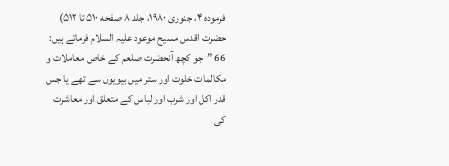فرموده ۴، جنوری ۱۹۸۰، جلد ۸ صفحه ۵۱۰ تا ۵۱۲) حضرت اقدس مسیح موعود علیہ السلام فرماتے ہیں: 66 ”جو کچھ آنحضرت صلعم کے خاص معاملات و مکالمات خلوت اور ستر میں بیویوں سے تھے یا جس قدر اکل اور شرب اور لباس کے متعلق اور معاشرت کی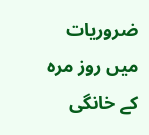ضروریات میں روز مرہ کے خانگی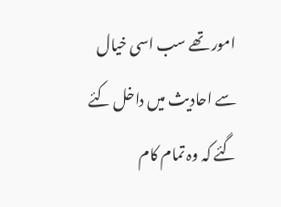امور تھے سب اسی خیال سے احادیث میں داخل کئے گئے کہ وہ تمام کام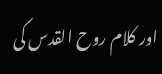اور کلام روح القدس کی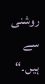روشنی سے ہیں۔“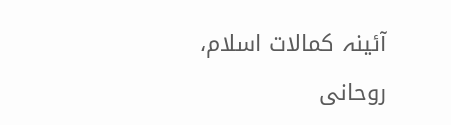آئینہ کمالات اسلام، روحانی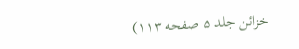خزائن جلد ۵ صفحه ۱۱۳)